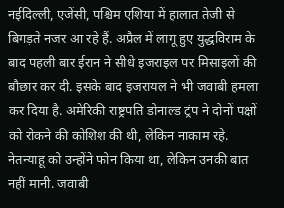नईदिल्ली, एजेंसी, पश्चिम एशिया में हालात तेजी से बिगड़ते नजर आ रहे हैं. अप्रैल में लागू हुए युद्धविराम के बाद पहली बार ईरान ने सीधे इजराइल पर मिसाइलों की बौछार कर दी. इसके बाद इजरायल ने भी जवाबी हमला कर दिया है. अमेरिकी राष्ट्रपति डोनाल्ड ट्रंप ने दोनों पक्षों को रोकने की कोशिश की थी, लेकिन नाकाम रहे. नेतन्याहू को उन्होंने फोन किया था, लेकिन उनकी बात नहीं मानी. जवाबी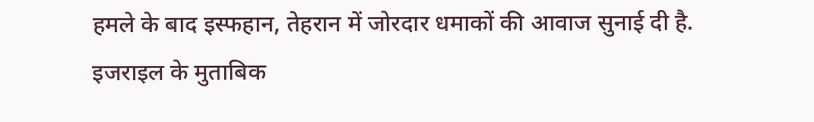हमले के बाद इस्फहान, तेहरान में जोरदार धमाकों की आवाज सुनाई दी है.
इजराइल के मुताबिक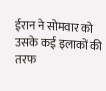ईरान ने सोमवार को उसके कई इलाकों की तरफ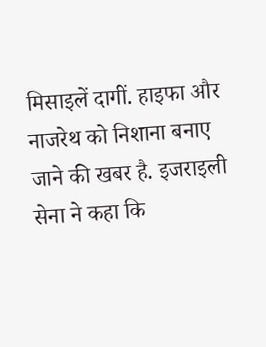मिसाइलें दागीं. हाइफा और नाजरेथ को निशाना बनाए जाने की खबर है. इजराइली सेना ने कहा कि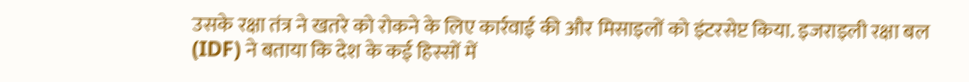उसके रक्षा तंत्र ने खतरे को रोकने के लिए कार्रवाई की और मिसाइलों को इंटरसेप्ट किया. इजराइली रक्षा बल (IDF) ने बताया कि देश के कई हिस्सों में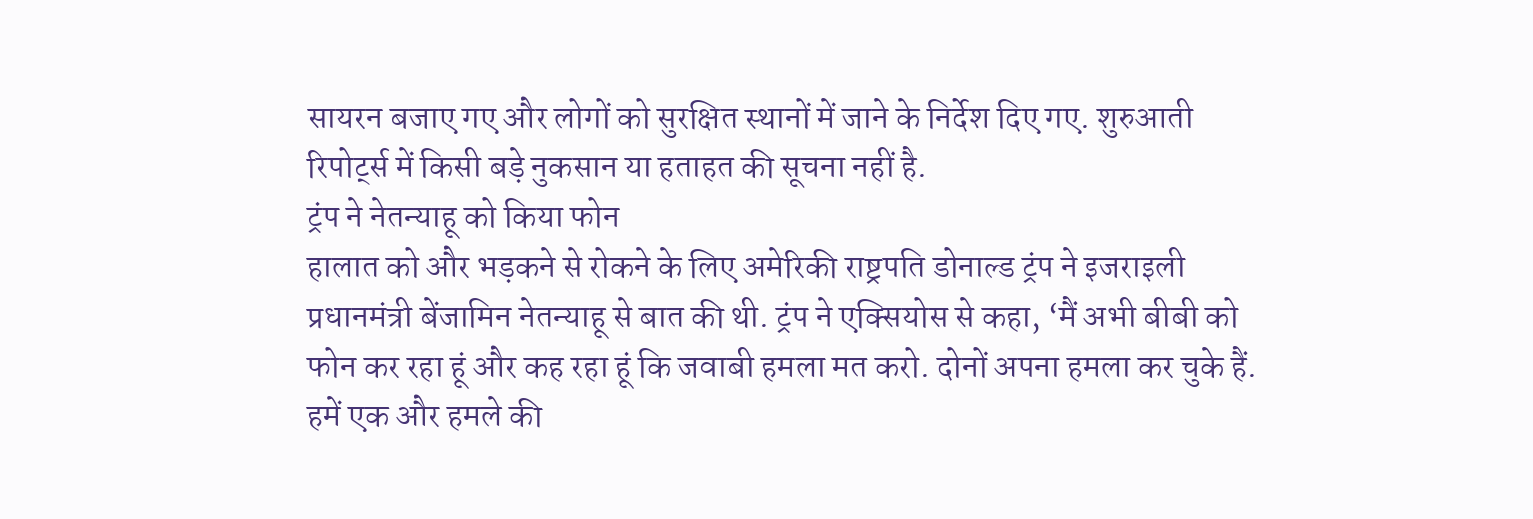सायरन बजाए गए और लोगों को सुरक्षित स्थानों में जाने के निर्देश दिए गए. शुरुआती रिपोर्ट्स में किसी बड़े नुकसान या हताहत की सूचना नहीं है.
ट्रंप ने नेतन्याहू को किया फोन
हालात को और भड़कने से रोकने के लिए अमेरिकी राष्ट्रपति डोनाल्ड ट्रंप ने इजराइली प्रधानमंत्री बेंजामिन नेतन्याहू से बात की थी. ट्रंप ने एक्सियोस से कहा, ‘मैं अभी बीबी को फोन कर रहा हूं और कह रहा हूं कि जवाबी हमला मत करो. दोनों अपना हमला कर चुके हैं. हमें एक और हमले की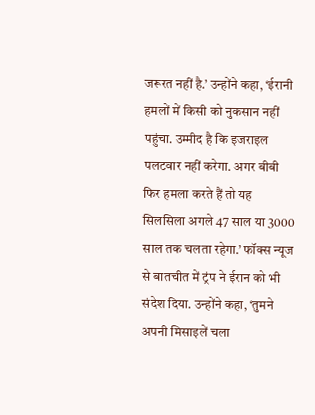जरूरत नहीं है.’ उन्होंने कहा, ‘ईरानी हमलों में किसी को नुकसान नहीं पहुंचा. उम्मीद है कि इजराइल पलटवार नहीं करेगा. अगर बीबी फिर हमला करते हैं तो यह सिलसिला अगले 47 साल या 3000 साल तक चलता रहेगा.’ फॉक्स न्यूज से बातचीत में ट्रंप ने ईरान को भी संदेश दिया. उन्होंने कहा, ‘तुमने अपनी मिसाइलें चला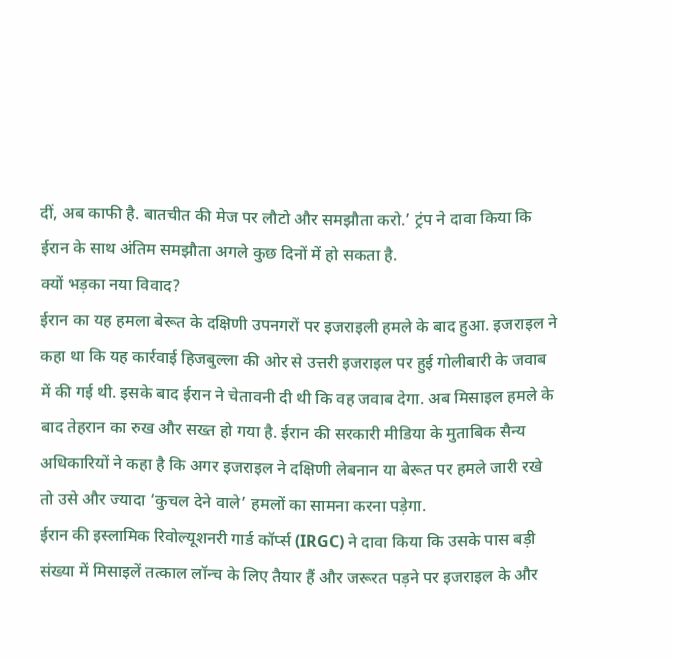दीं, अब काफी है. बातचीत की मेज पर लौटो और समझौता करो.’ ट्रंप ने दावा किया कि ईरान के साथ अंतिम समझौता अगले कुछ दिनों में हो सकता है.
क्यों भड़का नया विवाद?
ईरान का यह हमला बेरूत के दक्षिणी उपनगरों पर इजराइली हमले के बाद हुआ. इजराइल ने कहा था कि यह कार्रवाई हिजबुल्ला की ओर से उत्तरी इजराइल पर हुई गोलीबारी के जवाब में की गई थी. इसके बाद ईरान ने चेतावनी दी थी कि वह जवाब देगा. अब मिसाइल हमले के बाद तेहरान का रुख और सख्त हो गया है. ईरान की सरकारी मीडिया के मुताबिक सैन्य अधिकारियों ने कहा है कि अगर इजराइल ने दक्षिणी लेबनान या बेरूत पर हमले जारी रखे तो उसे और ज्यादा ‘कुचल देने वाले’ हमलों का सामना करना पड़ेगा.
ईरान की इस्लामिक रिवोल्यूशनरी गार्ड कॉर्प्स (IRGC) ने दावा किया कि उसके पास बड़ी संख्या में मिसाइलें तत्काल लॉन्च के लिए तैयार हैं और जरूरत पड़ने पर इजराइल के और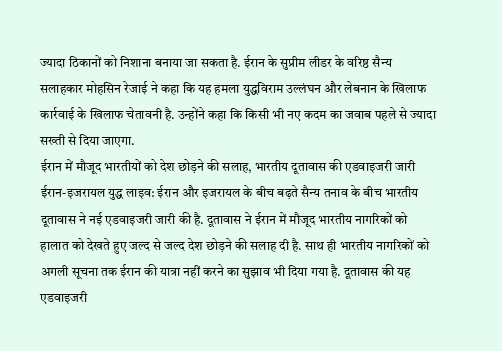ज्यादा ठिकानों को निशाना बनाया जा सकता है. ईरान के सुप्रीम लीडर के वरिष्ठ सैन्य सलाहकार मोहसिन रेजाई ने कहा कि यह हमला युद्धविराम उल्लंघन और लेबनान के खिलाफ कार्रवाई के खिलाफ चेतावनी है. उन्होंने कहा कि किसी भी नए कदम का जवाब पहले से ज्यादा सख्ती से दिया जाएगा.
ईरान में मौजूद भारतीयों को देश छोड़ने की सलाह, भारतीय दूतावास की एडवाइजरी जारी
ईरान-इजरायल युद्ध लाइव: ईरान और इजरायल के बीच बढ़ते सैन्य तनाव के बीच भारतीय दूतावास ने नई एडवाइजरी जारी की है. दूतावास ने ईरान में मौजूद भारतीय नागरिकों को हालात को देखते हुए जल्द से जल्द देश छोड़ने की सलाह दी है. साथ ही भारतीय नागरिकों को अगली सूचना तक ईरान की यात्रा नहीं करने का सुझाव भी दिया गया है. दूतावास की यह एडवाइजरी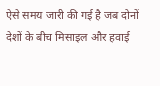ऐसे समय जारी की गई है जब दोनों देशों के बीच मिसाइल और हवाई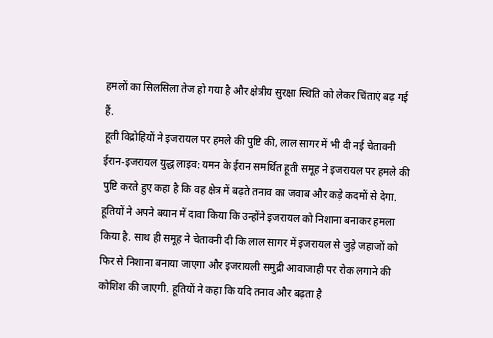हमलों का सिलसिला तेज हो गया है और क्षेत्रीय सुरक्षा स्थिति को लेकर चिंताएं बढ़ गई हैं.
हूती विद्रोहियों ने इजरायल पर हमले की पुष्टि की, लाल सागर में भी दी नई चेतावनी
ईरान-इजरायल युद्ध लाइव: यमन के ईरान समर्थित हूती समूह ने इजरायल पर हमले की पुष्टि करते हुए कहा है कि वह क्षेत्र में बढ़ते तनाव का जवाब और कड़े कदमों से देगा. हूतियों ने अपने बयान में दावा किया कि उन्होंने इजरायल को निशाना बनाकर हमला किया है. साथ ही समूह ने चेतावनी दी कि लाल सागर में इजरायल से जुड़े जहाजों को फिर से निशाना बनाया जाएगा और इजरायली समुद्री आवाजाही पर रोक लगाने की कोशिश की जाएगी. हूतियों ने कहा कि यदि तनाव और बढ़ता है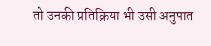तो उनकी प्रतिक्रिया भी उसी अनुपात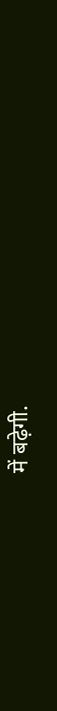में बढ़ेगी.